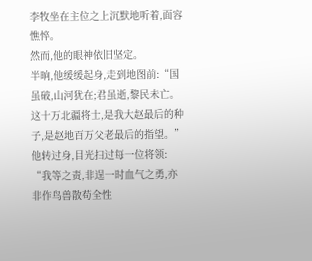李牧坐在主位之上沉默地听着,面容憔悴。
然而,他的眼神依旧坚定。
半晌,他缓缓起身,走到地图前:“国虽破,山河犹在;君虽逝,黎民未亡。这十万北疆将士,是我大赵最后的种子,是赵地百万父老最后的指望。”
他转过身,目光扫过每一位将领:
“我等之责,非逞一时血气之勇,亦非作鸟兽散苟全性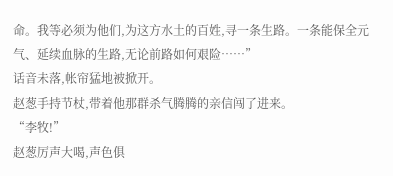命。我等必须为他们,为这方水土的百姓,寻一条生路。一条能保全元气、延续血脉的生路,无论前路如何艰险……”
话音未落,帐帘猛地被掀开。
赵葱手持节杖,带着他那群杀气腾腾的亲信闯了进来。
“李牧!”
赵葱厉声大喝,声色俱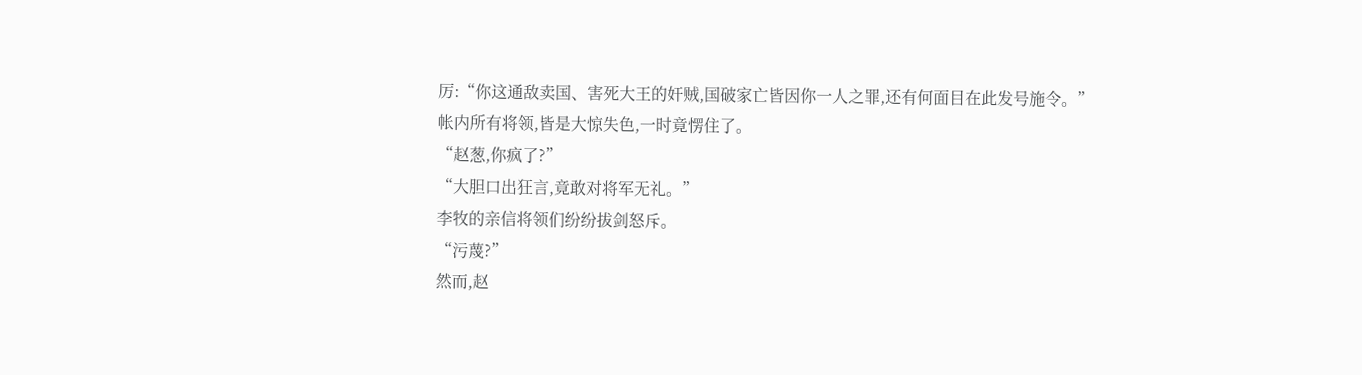厉:“你这通敌卖国、害死大王的奸贼,国破家亡皆因你一人之罪,还有何面目在此发号施令。”
帐内所有将领,皆是大惊失色,一时竟愣住了。
“赵葱,你疯了?”
“大胆口出狂言,竟敢对将军无礼。”
李牧的亲信将领们纷纷拔剑怒斥。
“污蔑?”
然而,赵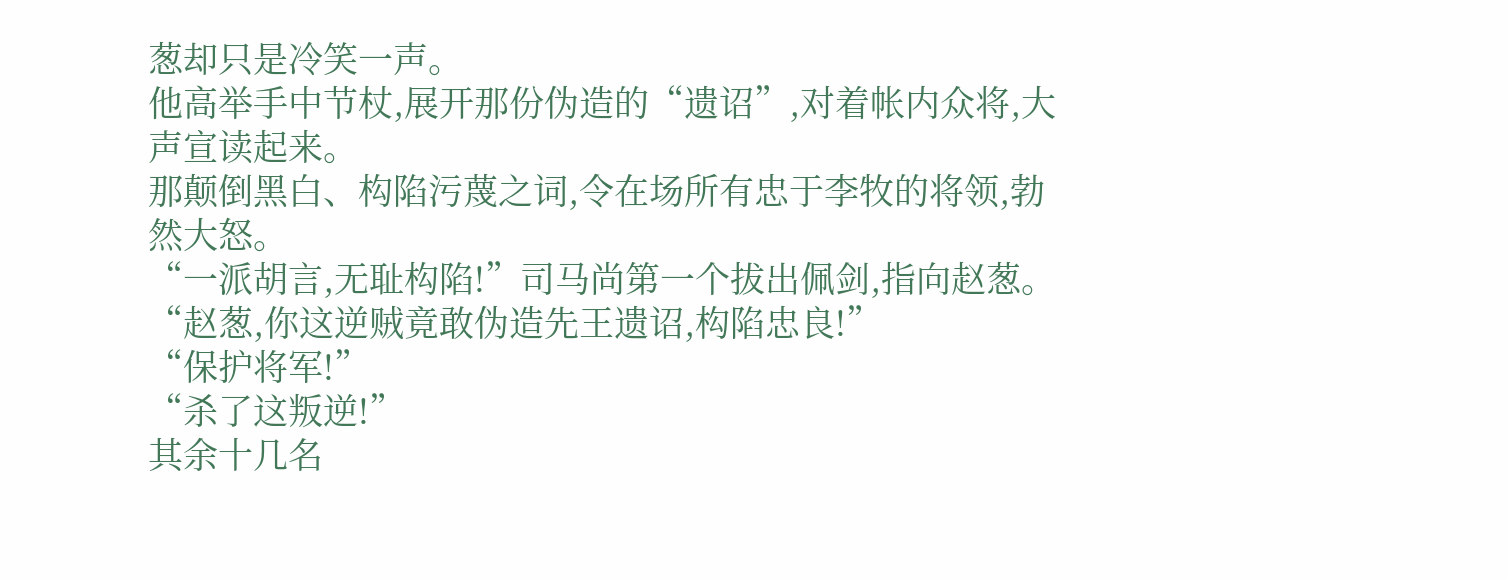葱却只是冷笑一声。
他高举手中节杖,展开那份伪造的“遗诏”,对着帐内众将,大声宣读起来。
那颠倒黑白、构陷污蔑之词,令在场所有忠于李牧的将领,勃然大怒。
“一派胡言,无耻构陷!”司马尚第一个拔出佩剑,指向赵葱。
“赵葱,你这逆贼竟敢伪造先王遗诏,构陷忠良!”
“保护将军!”
“杀了这叛逆!”
其余十几名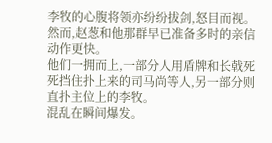李牧的心腹将领亦纷纷拔剑,怒目而视。
然而,赵葱和他那群早已准备多时的亲信动作更快。
他们一拥而上,一部分人用盾牌和长戟死死挡住扑上来的司马尚等人,另一部分则直扑主位上的李牧。
混乱在瞬间爆发。